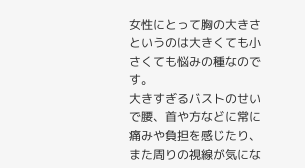女性にとって胸の大きさというのは大きくても小さくても悩みの種なのです。
大きすぎるバストのせいで腰、首や方などに常に痛みや負担を感じたり、また周りの視線が気にな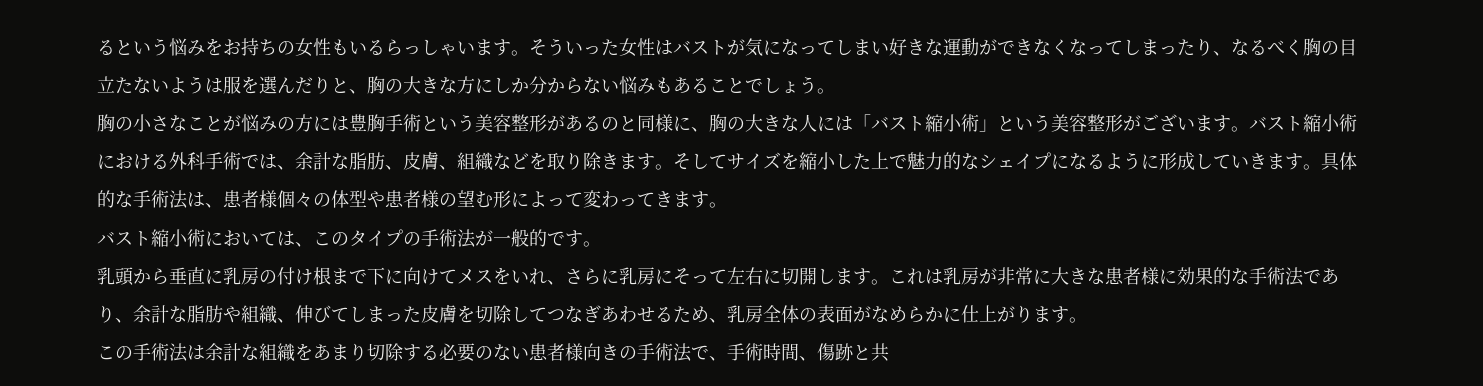るという悩みをお持ちの女性もいるらっしゃいます。そういった女性はバストが気になってしまい好きな運動ができなくなってしまったり、なるべく胸の目立たないようは服を選んだりと、胸の大きな方にしか分からない悩みもあることでしょう。
胸の小さなことが悩みの方には豊胸手術という美容整形があるのと同様に、胸の大きな人には「バスト縮小術」という美容整形がございます。バスト縮小術における外科手術では、余計な脂肪、皮膚、組織などを取り除きます。そしてサイズを縮小した上で魅力的なシェイプになるように形成していきます。具体的な手術法は、患者様個々の体型や患者様の望む形によって変わってきます。
バスト縮小術においては、このタイプの手術法が一般的です。
乳頭から垂直に乳房の付け根まで下に向けてメスをいれ、さらに乳房にそって左右に切開します。これは乳房が非常に大きな患者様に効果的な手術法であり、余計な脂肪や組織、伸びてしまった皮膚を切除してつなぎあわせるため、乳房全体の表面がなめらかに仕上がります。
この手術法は余計な組織をあまり切除する必要のない患者様向きの手術法で、手術時間、傷跡と共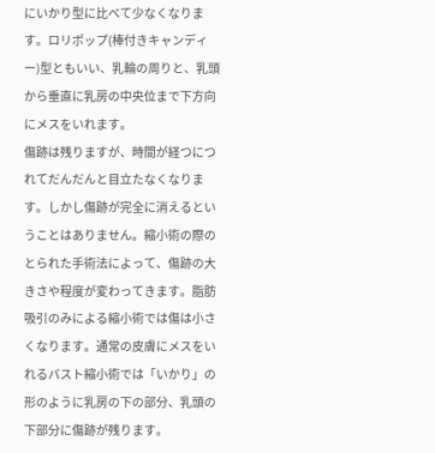にいかり型に比べて少なくなります。ロリポップ(棒付きキャンディー)型ともいい、乳輪の周りと、乳頭から垂直に乳房の中央位まで下方向にメスをいれます。
傷跡は残りますが、時間が経つにつれてだんだんと目立たなくなります。しかし傷跡が完全に消えるということはありません。縮小術の際のとられた手術法によって、傷跡の大きさや程度が変わってきます。脂肪吸引のみによる縮小術では傷は小さくなります。通常の皮膚にメスをいれるバスト縮小術では「いかり」の形のように乳房の下の部分、乳頭の下部分に傷跡が残ります。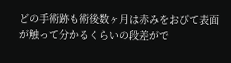どの手術跡も術後数ヶ月は赤みをおびて表面が触って分かるくらいの段差がで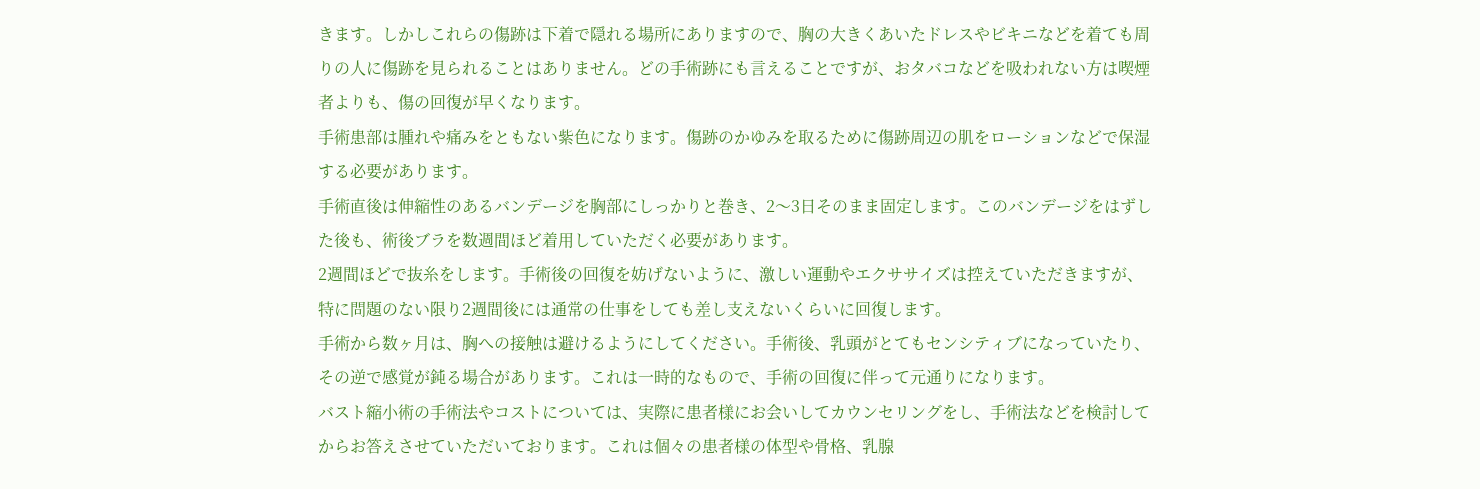きます。しかしこれらの傷跡は下着で隠れる場所にありますので、胸の大きくあいたドレスやビキニなどを着ても周りの人に傷跡を見られることはありません。どの手術跡にも言えることですが、おタバコなどを吸われない方は喫煙者よりも、傷の回復が早くなります。
手術患部は腫れや痛みをともない紫色になります。傷跡のかゆみを取るために傷跡周辺の肌をローションなどで保湿する必要があります。
手術直後は伸縮性のあるバンデージを胸部にしっかりと巻き、2〜3日そのまま固定します。このバンデージをはずした後も、術後ブラを数週間ほど着用していただく必要があります。
2週間ほどで抜糸をします。手術後の回復を妨げないように、激しい運動やエクササイズは控えていただきますが、特に問題のない限り2週間後には通常の仕事をしても差し支えないくらいに回復します。
手術から数ヶ月は、胸への接触は避けるようにしてください。手術後、乳頭がとてもセンシティブになっていたり、その逆で感覚が鈍る場合があります。これは一時的なもので、手術の回復に伴って元通りになります。
バスト縮小術の手術法やコストについては、実際に患者様にお会いしてカウンセリングをし、手術法などを検討してからお答えさせていただいております。これは個々の患者様の体型や骨格、乳腺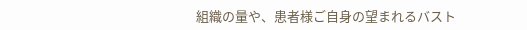組織の量や、患者様ご自身の望まれるバスト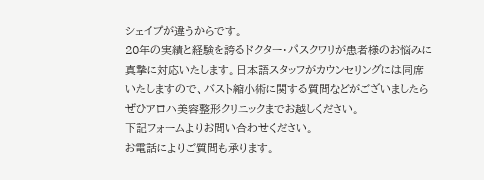シェイプが違うからです。
20年の実績と経験を誇るドクター・パスクワリが患者様のお悩みに真摯に対応いたします。日本語スタッフがカウンセリングには同席いたしますので、バスト縮小術に関する質問などがございましたらぜひアロハ美容整形クリニックまでお越しください。
下記フォームよりお問い合わせください。
お電話によりご質問も承ります。